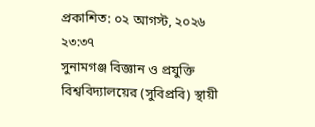প্রকাশিত: ০২ আগস্ট, ২০২৬ ২৩:৩৭
সুনামগঞ্জ বিজ্ঞান ও প্রযুক্তি বিশ্ববিদ্যালয়ের (সুবিপ্রবি) স্থায়ী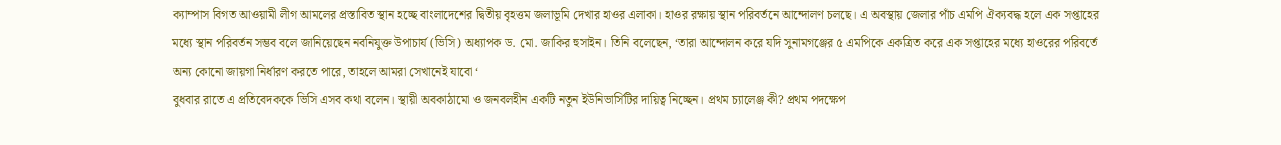ক্যাম্পাস বিগত আওয়ামী লীগ আমলের প্রস্তাবিত স্থান হচ্ছে বাংলাদেশের দ্বিতীয় বৃহত্তম জলাভূমি দেখার হাওর এলাকা। হাওর রক্ষায় স্থান পরিবর্তনে আন্দোলণ চলছে। এ অবস্থায় জেলার পাঁচ এমপি ঐক্যবদ্ধ হলে এক সপ্তাহের মধ্যে স্থান পরিবর্তন সম্ভব বলে জানিয়েছেন নবনিযুক্ত উপাচার্য (ভিসি) অধ্যাপক ড. মো. জাকির হুসাইন। তিনি বলেছেন, ‘তারা আন্দোলন করে যদি সুনামগঞ্জের ৫ এমপিকে একত্রিত করে এক সপ্তাহের মধ্যে হাওরের পরিবর্তে অন্য কোনো জায়গা নির্ধারণ করতে পারে, তাহলে আমরা সেখানেই যাবো ‘
বুধবার রাতে এ প্রতিবেদককে ভিসি এসব কথা বলেন। স্থায়ী অবকাঠামো ও জনবলহীন একটি নতুন ইউনিভার্সিটির দায়িত্ব নিচ্ছেন। প্রথম চ্যালেঞ্জ কী? প্রথম পদক্ষেপ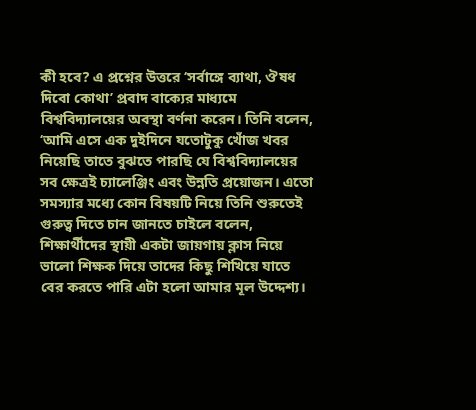কী হবে? এ প্রশ্নের উত্তরে ‘সর্বাঙ্গে ব্যাথা, ঔষধ দিবো কোথা’ প্রবাদ বাক্যের মাধ্যমে বিশ্ববিদ্যালয়ের অবস্থা বর্ণনা করেন। তিনি বলেন, ‘আমি এসে এক দুইদিনে যতোটুকু খোঁজ খবর নিয়েছি তাতে বুঝতে পারছি যে বিশ্ববিদ্যালয়ের সব ক্ষেত্রই চ্যালেঞ্জিং এবং উন্নতি প্রয়োজন। এতো সমস্যার মধ্যে কোন বিষয়টি নিয়ে তিনি শুরুতেই গুরুত্ব দিতে চান জানতে চাইলে বলেন, শিক্ষার্থীদের স্থায়ী একটা জায়গায় ক্লাস নিয়ে ভালো শিক্ষক দিয়ে তাদের কিছু শিখিয়ে যাতে বের করতে পারি এটা হলো আমার মূল উদ্দেশ্য।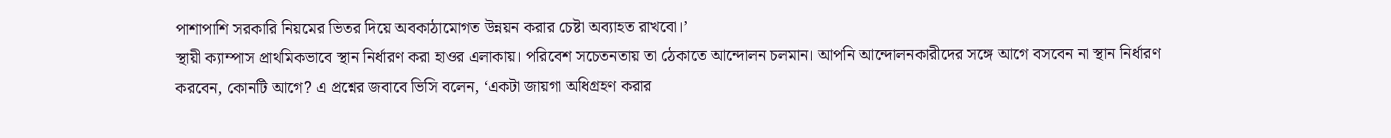পাশাপাশি সরকারি নিয়মের ভিতর দিয়ে অবকাঠামোগত উন্নয়ন করার চেষ্টা অব্যাহত রাখবো।’
স্থায়ী ক্যাম্পাস প্রাথমিকভাবে স্থান নির্ধারণ করা হাওর এলাকায়। পরিবেশ সচেতনতায় তা ঠেকাতে আন্দোলন চলমান। আপনি আন্দোলনকারীদের সঙ্গে আগে বসবেন না স্থান নির্ধারণ করবেন, কোনটি আগে? এ প্রশ্নের জবাবে ভিসি বলেন, ‘একটা জায়গা অধিগ্রহণ করার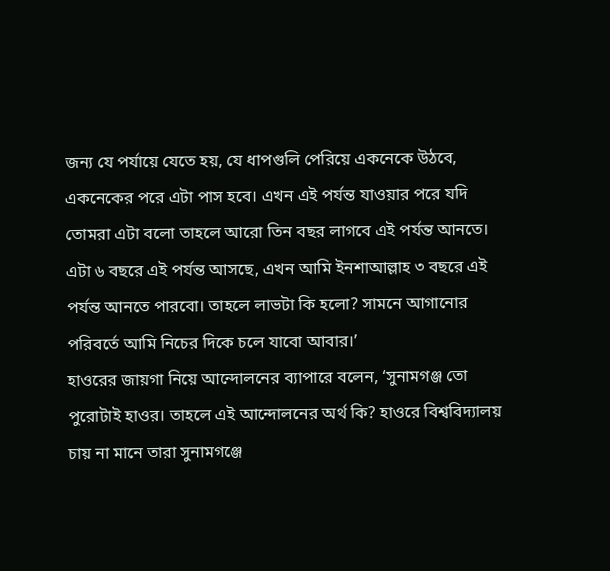জন্য যে পর্যায়ে যেতে হয়, যে ধাপগুলি পেরিয়ে একনেকে উঠবে, একনেকের পরে এটা পাস হবে। এখন এই পর্যন্ত যাওয়ার পরে যদি তোমরা এটা বলো তাহলে আরো তিন বছর লাগবে এই পর্যন্ত আনতে। এটা ৬ বছরে এই পর্যন্ত আসছে, এখন আমি ইনশাআল্লাহ ৩ বছরে এই পর্যন্ত আনতে পারবো। তাহলে লাভটা কি হলো? সামনে আগানোর পরিবর্তে আমি নিচের দিকে চলে যাবো আবার।’
হাওরের জায়গা নিয়ে আন্দোলনের ব্যাপারে বলেন, ‘সুনামগঞ্জ তো পুরোটাই হাওর। তাহলে এই আন্দোলনের অর্থ কি? হাওরে বিশ্ববিদ্যালয় চায় না মানে তারা সুনামগঞ্জে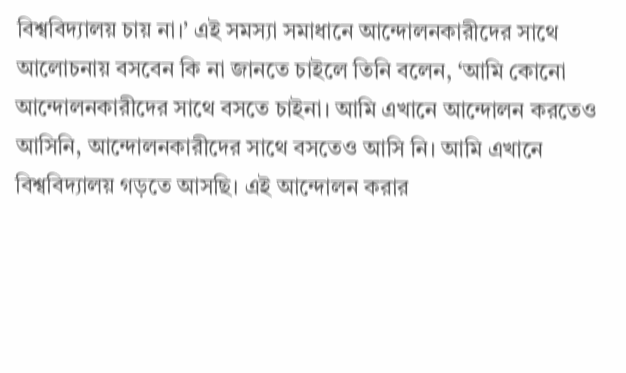বিশ্ববিদ্যালয় চায় না।’ এই সমস্যা সমাধানে আন্দোলনকারীদের সাথে আলোচনায় বসবেন কি না জানতে চাইলে তিনি বলেন, ‘আমি কোনো আন্দোলনকারীদের সাথে বসতে চাইনা। আমি এখানে আন্দোলন করতেও আসিনি, আন্দোলনকারীদের সাথে বসতেও আসি নি। আমি এখানে বিশ্ববিদ্যালয় গড়তে আসছি। এই আন্দোলন করার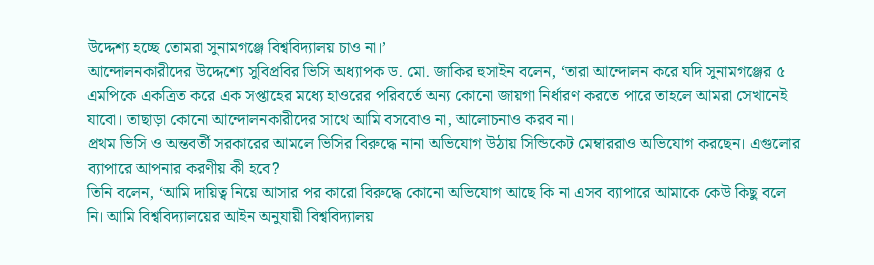উদ্দেশ্য হচ্ছে তোমরা সুনামগঞ্জে বিশ্ববিদ্যালয় চাও না।’
আন্দোলনকারীদের উদ্দেশ্যে সুবিপ্রবির ভিসি অধ্যাপক ড. মো. জাকির হুসাইন বলেন, ‘তারা আন্দোলন করে যদি সুনামগঞ্জের ৫ এমপিকে একত্রিত করে এক সপ্তাহের মধ্যে হাওরের পরিবর্তে অন্য কোনো জায়গা নির্ধারণ করতে পারে তাহলে আমরা সেখানেই যাবো। তাছাড়া কোনো আন্দোলনকারীদের সাথে আমি বসবোও না, আলোচনাও করব না।
প্রথম ভিসি ও অন্তবর্তী সরকারের আমলে ভিসির বিরুদ্ধে নানা অভিযোগ উঠায় সিন্ডিকেট মেম্বাররাও অভিযোগ করছেন। এগুলোর ব্যাপারে আপনার করণীয় কী হবে?
তিনি বলেন, ‘আমি দায়িত্ব নিয়ে আসার পর কারো বিরুদ্ধে কোনো অভিযোগ আছে কি না এসব ব্যাপারে আমাকে কেউ কিছু বলে নি। আমি বিশ্ববিদ্যালয়ের আইন অনুযায়ী বিশ্ববিদ্যালয়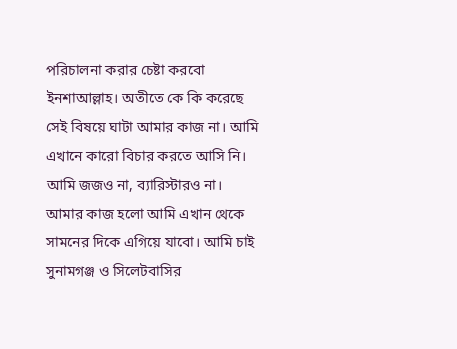পরিচালনা করার চেষ্টা করবো ইনশাআল্লাহ। অতীতে কে কি করেছে সেই বিষয়ে ঘাটা আমার কাজ না। আমি এখানে কারো বিচার করতে আসি নি। আমি জজও না, ব্যারিস্টারও না। আমার কাজ হলো আমি এখান থেকে সামনের দিকে এগিয়ে যাবো। আমি চাই সুনামগঞ্জ ও সিলেটবাসির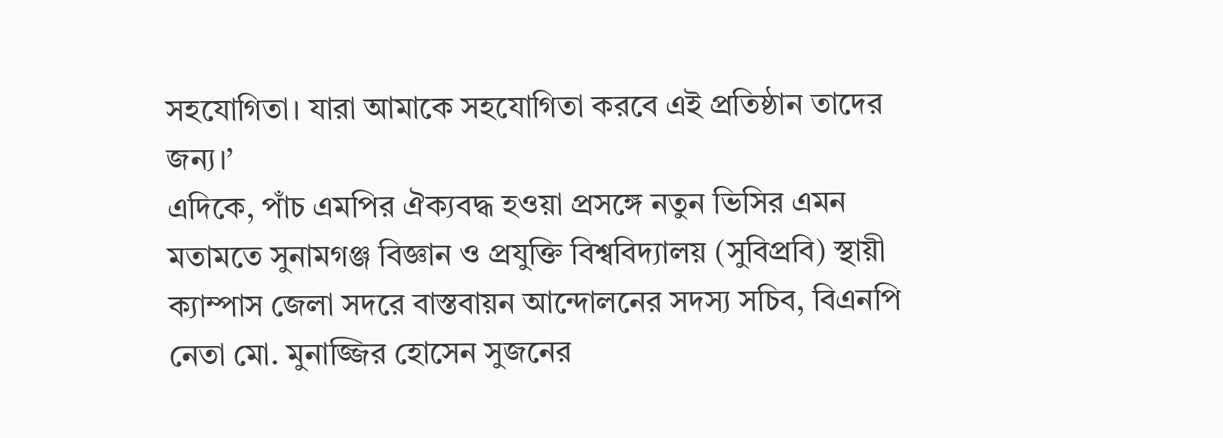সহযোগিতা। যারা আমাকে সহযোগিতা করবে এই প্রতিষ্ঠান তাদের জন্য।’
এদিকে, পাঁচ এমপির ঐক্যবদ্ধ হওয়া প্রসঙ্গে নতুন ভিসির এমন মতামতে সুনামগঞ্জ বিজ্ঞান ও প্রযুক্তি বিশ্ববিদ্যালয় (সুবিপ্রবি) স্থায়ী ক্যাম্পাস জেলা সদরে বাস্তবায়ন আন্দোলনের সদস্য সচিব, বিএনপি নেতা মো. মুনাজ্জির হোসেন সুজনের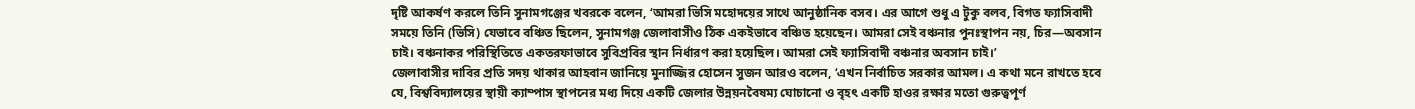দৃষ্টি আকর্ষণ করলে তিনি সুনামগঞ্জের খবরকে বলেন, ‘আমরা ভিসি মহোদয়ের সাথে আনুষ্ঠানিক বসব। এর আগে শুধু এ টুকু বলব, বিগত ফ্যাসিবাদী সময়ে তিনি (ভিসি) যেভাবে বঞ্চিত ছিলেন, সুনামগঞ্জ জেলাবাসীও ঠিক একইভাবে বঞ্চিত হয়েছেন। আমরা সেই বঞ্চনার পুনঃস্থাপন নয়, চির—অবসান চাই। বঞ্চনাকর পরিস্থিতিতে একতরফাভাবে সুবিপ্রবির স্থান নির্ধারণ করা হয়েছিল। আমরা সেই ফ্যাসিবাদী বঞ্চনার অবসান চাই।’
জেলাবাসীর দাবির প্রতি সদয় থাকার আহবান জানিয়ে মুনাজ্জির হোসেন সুজন আরও বলেন, ‘এখন নির্বাচিত সরকার আমল। এ কথা মনে রাখতে হবে যে, বিশ্ববিদ্যালয়ের স্থায়ী ক্যাম্পাস স্থাপনের মধ্য দিয়ে একটি জেলার উন্নয়নবৈষম্য ঘোচানো ও বৃহৎ একটি হাওর রক্ষার মতো গুরুত্বপূর্ণ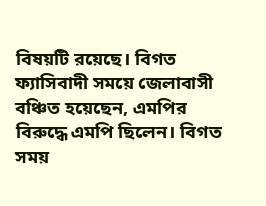বিষয়টি রয়েছে। বিগত ফ্যাসিবাদী সময়ে জেলাবাসী বঞ্চিত হয়েছেন, এমপির বিরুদ্ধে এমপি ছিলেন। বিগত সময়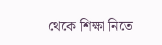থেকে শিক্ষা নিতে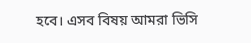হবে। এসব বিষয় আমরা ভিসি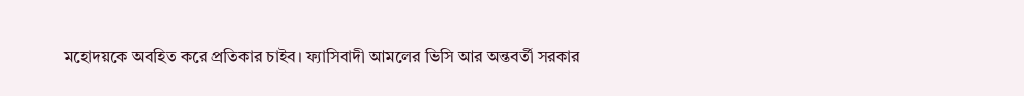মহোদয়কে অবহিত করে প্রতিকার চাইব। ফ্যাসিবাদী আমলের ভিসি আর অন্তবর্তী সরকার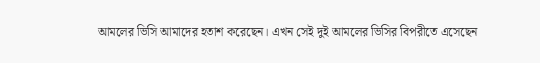আমলের ভিসি আমাদের হতাশ করেছেন। এখন সেই দুই আমলের ভিসির বিপরীতে এসেছেন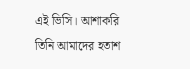এই ভিসি। আশাকরি তিনি আমাদের হতাশ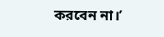করবেন না।’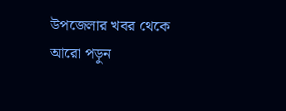উপজেলার খবর থেকে আরো পড়ুন